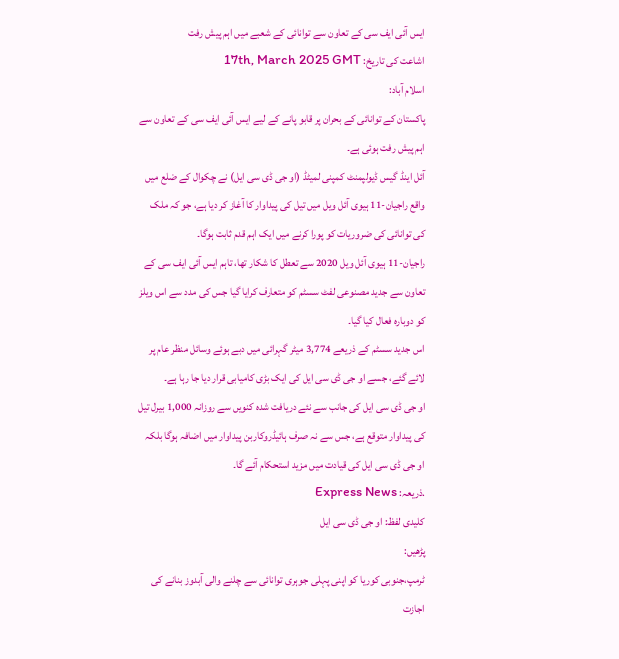ایس آئی ایف سی کے تعاون سے توانائی کے شعبے میں اہم پیش رفت
اشاعت کی تاریخ: 17th, March 2025 GMT
اسلام آباد:
پاکستان کے توانائی کے بحران پر قابو پانے کے لیے ایس آئی ایف سی کے تعاون سے اہم پیش رفت ہوئی ہے۔
آئل اینڈ گیس ڈیولپمنٹ کمپنی لمیٹڈ (او جی ڈی سی ایل) نے چکوال کے ضلع میں واقع راجیان-11 ہیوی آئل ویل میں تیل کی پیداوار کا آغاز کر دیا ہے، جو کہ ملک کی توانائی کی ضروریات کو پورا کرنے میں ایک اہم قدم ثابت ہوگا۔
راجیان-11 ہیوی آئل ویل 2020 سے تعطل کا شکار تھا، تاہم ایس آئی ایف سی کے تعاون سے جدید مصنوعی لفٹ سسٹم کو متعارف کرایا گیا جس کی مدد سے اس ویلز کو دوبارہ فعال کیا گیا۔
اس جدید سسٹم کے ذریعے 3,774 میٹر گہرائی میں دبے ہوئے وسائل منظر عام پر لائے گئے، جسے او جی ڈی سی ایل کی ایک بڑی کامیابی قرار دیا جا رہا ہے۔
او جی ڈی سی ایل کی جانب سے نئے دریافت شدہ کنویں سے روزانہ 1,000 بیرل تیل کی پیداوار متوقع ہے، جس سے نہ صرف ہائیڈروکاربن پیداوار میں اضافہ ہوگا بلکہ او جی ڈی سی ایل کی قیادت میں مزید استحکام آئے گا۔
.ذریعہ: Express News
کلیدی لفظ: او جی ڈی سی ایل
پڑھیں:
ٹرمپ،جنوبی کوریا کو اپنی پہلی جوہری توانائی سے چلنے والی آبدوز بنانے کی اجازت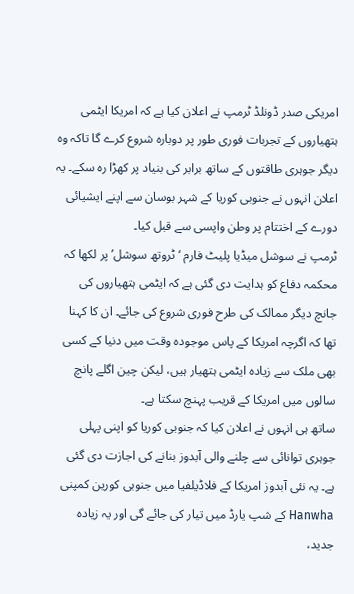امریکی صدر ڈونلڈ ٹرمپ نے اعلان کیا ہے کہ امریکا ایٹمی ہتھیاروں کے تجربات فوری طور پر دوبارہ شروع کرے گا تاکہ وہ دیگر جوہری طاقتوں کے ساتھ برابر کی بنیاد پر کھڑا رہ سکے۔ یہ اعلان انہوں نے جنوبی کوریا کے شہر بوسان سے اپنے ایشیائی دورے کے اختتام پر وطن واپسی سے قبل کیا۔
ٹرمپ نے سوشل میڈیا پلیٹ فارم ‘ٹروتھ سوشل’ پر لکھا کہ محکمہ دفاع کو ہدایت دی گئی ہے کہ ایٹمی ہتھیاروں کی جانچ دیگر ممالک کی طرح فوری شروع کی جائے۔ ان کا کہنا تھا کہ اگرچہ امریکا کے پاس موجودہ وقت میں دنیا کے کسی بھی ملک سے زیادہ ایٹمی ہتھیار ہیں، لیکن چین اگلے پانچ سالوں میں امریکا کے قریب پہنچ سکتا ہے۔
ساتھ ہی انہوں نے اعلان کیا کہ جنوبی کوریا کو اپنی پہلی جوہری توانائی سے چلنے والی آبدوز بنانے کی اجازت دی گئی ہے۔ یہ نئی آبدوز امریکا کے فلاڈیلفیا میں جنوبی کورین کمپنی Hanwha کے شپ یارڈ میں تیار کی جائے گی اور یہ زیادہ جدید،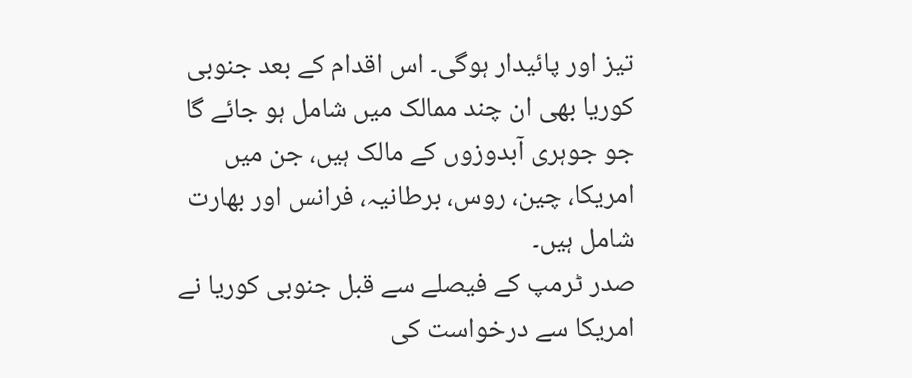تیز اور پائیدار ہوگی۔ اس اقدام کے بعد جنوبی کوریا بھی ان چند ممالک میں شامل ہو جائے گا جو جوہری آبدوزوں کے مالک ہیں، جن میں امریکا، چین، روس، برطانیہ، فرانس اور بھارت شامل ہیں۔
صدر ٹرمپ کے فیصلے سے قبل جنوبی کوریا نے امریکا سے درخواست کی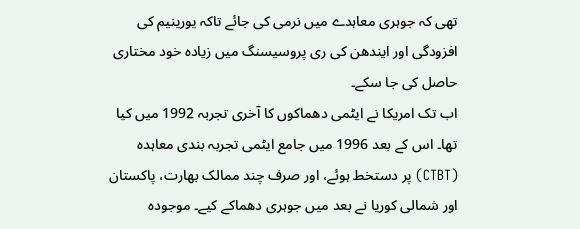تھی کہ جوہری معاہدے میں نرمی کی جائے تاکہ یورینیم کی افزودگی اور ایندھن کی ری پروسیسنگ میں زیادہ خود مختاری حاصل کی جا سکے۔
اب تک امریکا نے ایٹمی دھماکوں کا آخری تجربہ 1992 میں کیا تھا۔ اس کے بعد 1996 میں جامع ایٹمی تجربہ بندی معاہدہ (CTBT) پر دستخط ہوئے، اور صرف چند ممالک بھارت، پاکستان اور شمالی کوریا نے بعد میں جوہری دھماکے کیے۔ موجودہ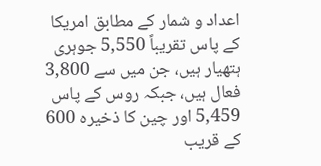اعداد و شمار کے مطابق امریکا کے پاس تقریباً 5,550 جوہری ہتھیار ہیں، جن میں سے 3,800 فعال ہیں، جبکہ روس کے پاس 5,459 اور چین کا ذخیرہ 600 کے قریب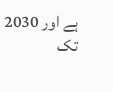ہے اور 2030 تک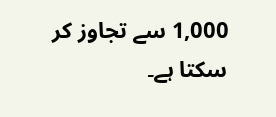1,000 سے تجاوز کر سکتا ہے۔